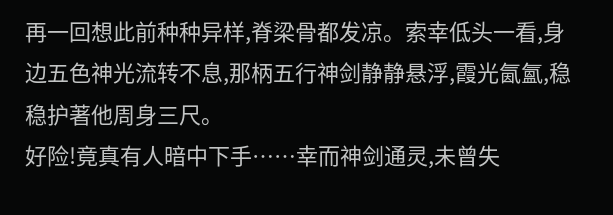再一回想此前种种异样,脊梁骨都发凉。索幸低头一看,身边五色神光流转不息,那柄五行神剑静静悬浮,霞光氤氳,稳稳护著他周身三尺。
好险!竟真有人暗中下手……幸而神剑通灵,未曾失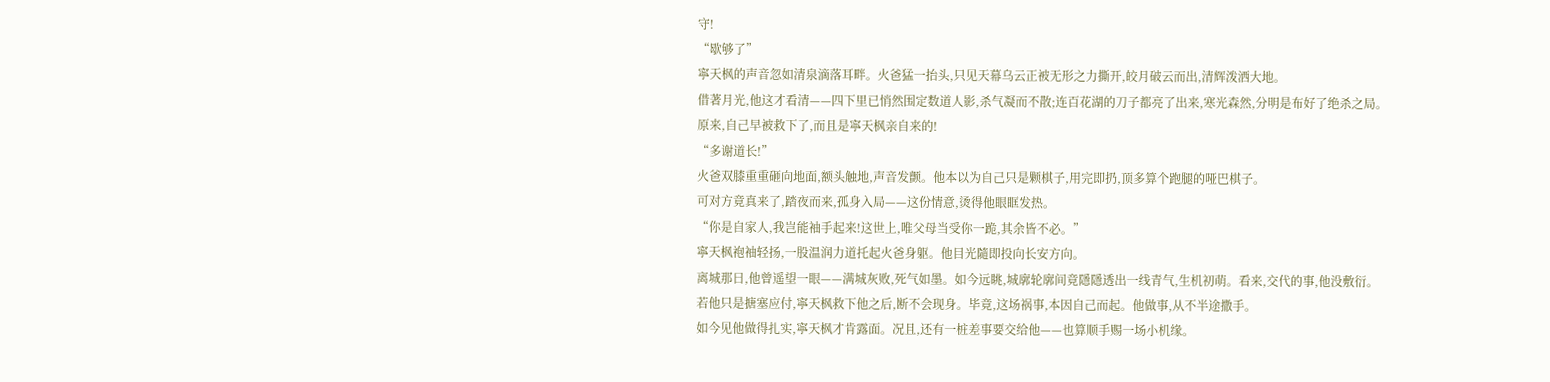守!
“歇够了”
寧天枫的声音忽如清泉滴落耳畔。火爸猛一抬头,只见天幕乌云正被无形之力撕开,皎月破云而出,清辉泼洒大地。
借著月光,他这才看清——四下里已悄然围定数道人影,杀气凝而不散;连百花湖的刀子都亮了出来,寒光森然,分明是布好了绝杀之局。
原来,自己早被救下了,而且是寧天枫亲自来的!
“多谢道长!”
火爸双膝重重砸向地面,额头触地,声音发颤。他本以为自己只是颗棋子,用完即扔,顶多算个跑腿的哑巴棋子。
可对方竟真来了,踏夜而来,孤身入局——这份情意,烫得他眼眶发热。
“你是自家人,我岂能袖手起来!这世上,唯父母当受你一跪,其余皆不必。”
寧天枫袍袖轻扬,一股温润力道托起火爸身躯。他目光隨即投向长安方向。
离城那日,他曾遥望一眼——满城灰败,死气如墨。如今远眺,城廓轮廓间竟隱隱透出一线青气,生机初萌。看来,交代的事,他没敷衍。
若他只是搪塞应付,寧天枫救下他之后,断不会现身。毕竟,这场祸事,本因自己而起。他做事,从不半途撒手。
如今见他做得扎实,寧天枫才肯露面。况且,还有一桩差事要交给他——也算顺手赐一场小机缘。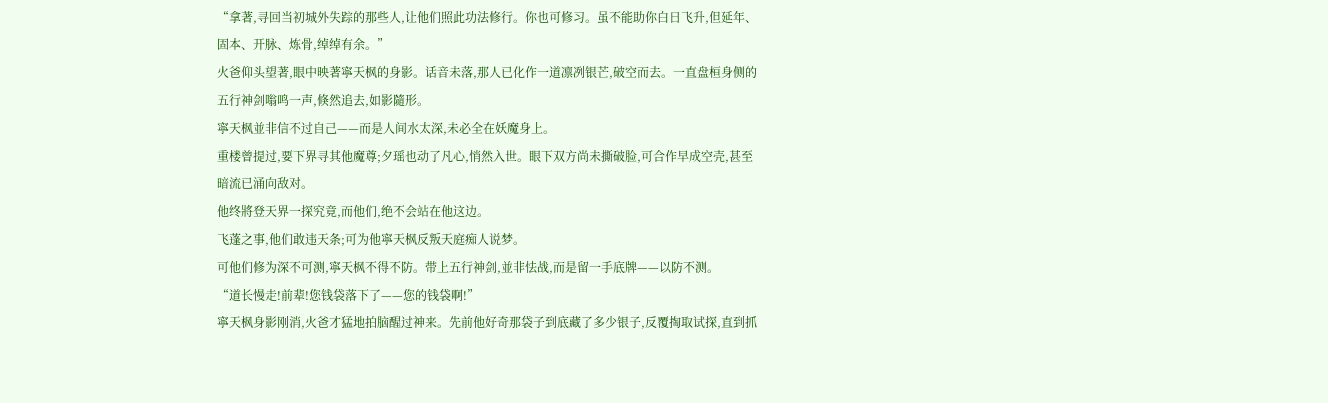“拿著,寻回当初城外失踪的那些人,让他们照此功法修行。你也可修习。虽不能助你白日飞升,但延年、固本、开脉、炼骨,绰绰有余。”
火爸仰头望著,眼中映著寧天枫的身影。话音未落,那人已化作一道凛冽银芒,破空而去。一直盘桓身侧的五行神剑嗡鸣一声,倏然追去,如影隨形。
寧天枫並非信不过自己——而是人间水太深,未必全在妖魔身上。
重楼曾提过,要下界寻其他魔尊;夕瑶也动了凡心,悄然入世。眼下双方尚未撕破脸,可合作早成空壳,甚至暗流已涌向敌对。
他终將登天界一探究竟,而他们,绝不会站在他这边。
飞蓬之事,他们敢违天条;可为他寧天枫反叛天庭痴人说梦。
可他们修为深不可测,寧天枫不得不防。带上五行神剑,並非怯战,而是留一手底牌——以防不测。
“道长慢走!前辈!您钱袋落下了——您的钱袋啊!”
寧天枫身影刚消,火爸才猛地拍脑醒过神来。先前他好奇那袋子到底藏了多少银子,反覆掏取试探,直到抓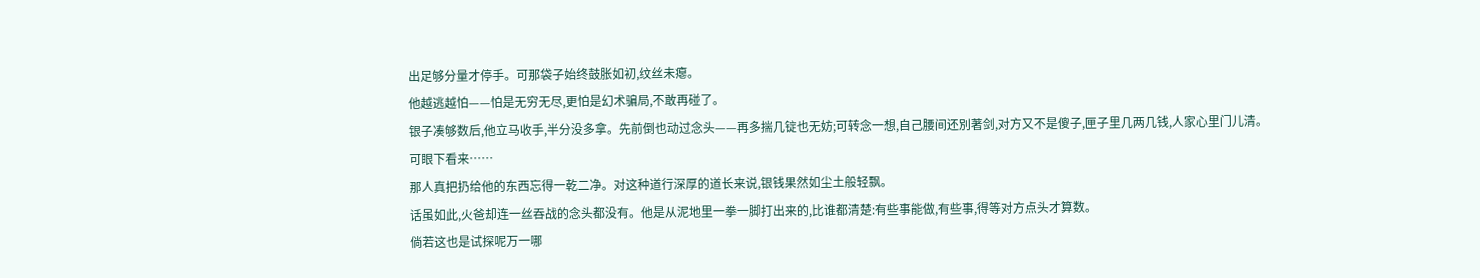出足够分量才停手。可那袋子始终鼓胀如初,纹丝未瘪。
他越逃越怕——怕是无穷无尽,更怕是幻术骗局,不敢再碰了。
银子凑够数后,他立马收手,半分没多拿。先前倒也动过念头——再多揣几锭也无妨;可转念一想,自己腰间还別著剑,对方又不是傻子,匣子里几两几钱,人家心里门儿清。
可眼下看来……
那人真把扔给他的东西忘得一乾二净。对这种道行深厚的道长来说,银钱果然如尘土般轻飘。
话虽如此,火爸却连一丝吞战的念头都没有。他是从泥地里一拳一脚打出来的,比谁都清楚:有些事能做,有些事,得等对方点头才算数。
倘若这也是试探呢万一哪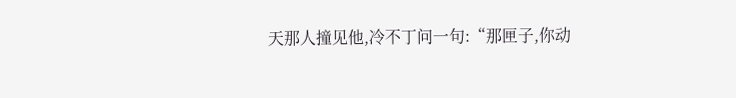天那人撞见他,冷不丁问一句:“那匣子,你动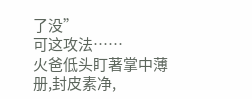了没”
可这攻法……
火爸低头盯著掌中薄册,封皮素净,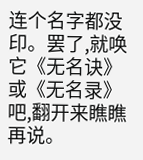连个名字都没印。罢了,就唤它《无名诀》或《无名录》吧,翻开来瞧瞧再说。